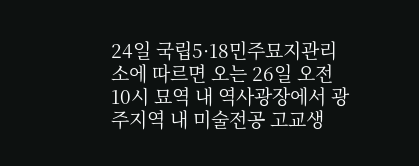24일 국립5·18민주묘지관리소에 따르면 오는 26일 오전 10시 묘역 내 역사광장에서 광주지역 내 미술전공 고교생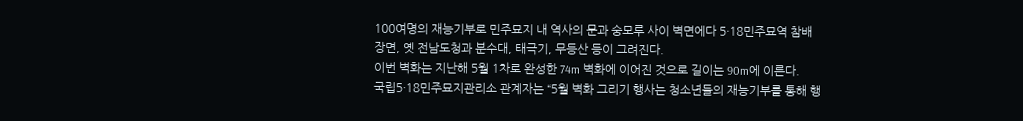100여명의 재능기부로 민주묘지 내 역사의 문과 숭모루 사이 벽면에다 5·18민주묘역 참배 장면, 옛 전남도청과 분수대, 태극기, 무등산 등이 그려진다.
이번 벽화는 지난해 5월 1차로 완성한 74m 벽화에 이어진 것으로 길이는 90m에 이른다.
국립5·18민주묘지관리소 관계자는 “5월 벽화 그리기 행사는 청소년들의 재능기부를 통해 행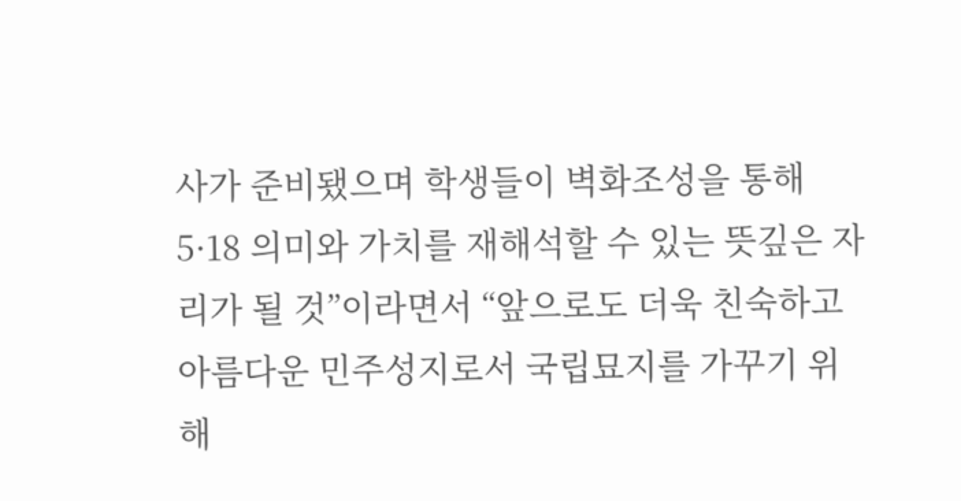사가 준비됐으며 학생들이 벽화조성을 통해 5·18 의미와 가치를 재해석할 수 있는 뜻깊은 자리가 될 것”이라면서 “앞으로도 더욱 친숙하고 아름다운 민주성지로서 국립묘지를 가꾸기 위해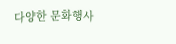다양한 문화행사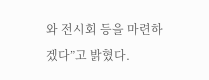와 전시회 등을 마련하겠다”고 밝혔다.